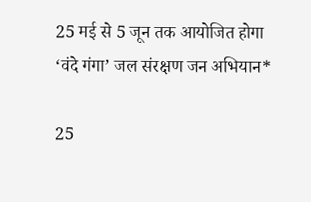25 मई से 5 जून तक आयोजित होगा ‘वंदे गंगा’ जल संरक्षण जन अभियान*

25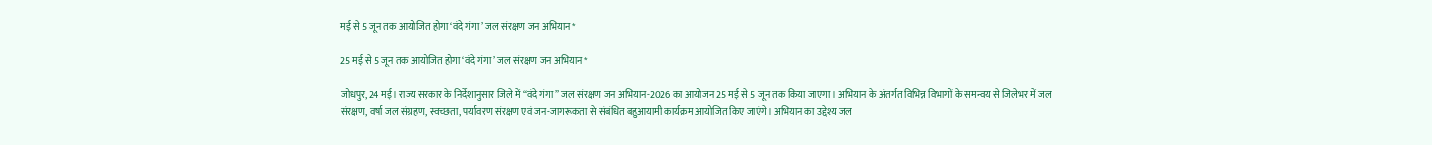मई से 5 जून तक आयोजित होगा ‘वंदे गंगा’ जल संरक्षण जन अभियान*

25 मई से 5 जून तक आयोजित होगा ‘वंदे गंगा’ जल संरक्षण जन अभियान*

जोधपुर, 24 मई। राज्य सरकार के निर्देशानुसार जिले में ‘‘वंदे गंगा’’ जल संरक्षण जन अभियान-2026 का आयोजन 25 मई से 5 जून तक किया जाएगा। अभियान के अंतर्गत विभिन्न विभागों के समन्वय से जिलेभर में जल संरक्षण, वर्षा जल संग्रहण, स्वच्छता, पर्यावरण संरक्षण एवं जन-जागरूकता से संबंधित बहुआयामी कार्यक्रम आयोजित किए जाएंगे। अभियान का उद्देश्य जल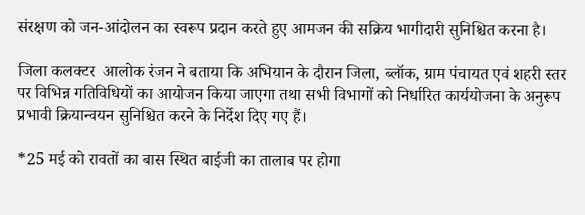संरक्षण को जन-आंदोलन का स्वरूप प्रदान करते हुए आमजन की सक्रिय भागीदारी सुनिश्चित करना है।

जिला कलक्टर  आलोक रंजन ने बताया कि अभियान के दौरान जिला, ब्लॉक, ग्राम पंचायत एवं शहरी स्तर पर विभिन्न गतिविधियों का आयोजन किया जाएगा तथा सभी विभागों को निर्धारित कार्ययोजना के अनुरूप प्रभावी क्रियान्वयन सुनिश्चित करने के निर्देश दिए गए हैं।

*25 मई को रावतों का बास स्थित बाईजी का तालाब पर होगा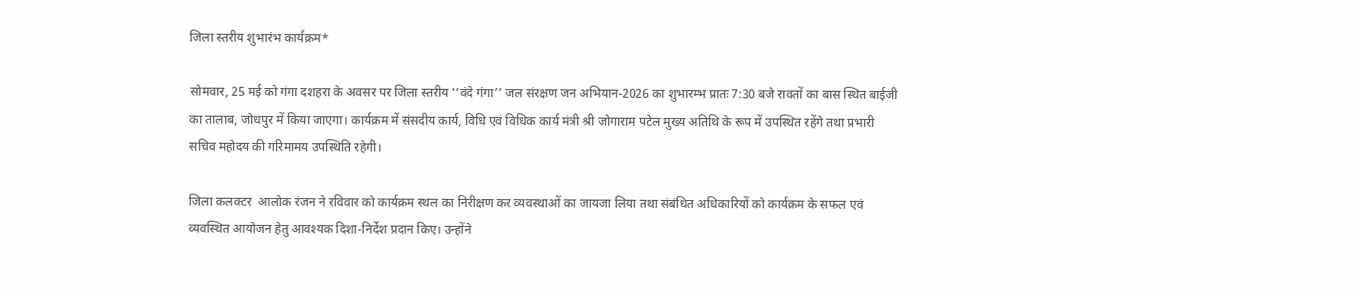जिला स्तरीय शुभारंभ कार्यक्रम*

सोमवार, 25 मई को गंगा दशहरा के अवसर पर जिला स्तरीय ‘‘वंदे गंगा’’ जल संरक्षण जन अभियान-2026 का शुभारम्भ प्रातः 7:30 बजे रावतों का बास स्थित बाईजी का तालाब, जोधपुर में किया जाएगा। कार्यक्रम में संसदीय कार्य, विधि एवं विधिक कार्य मंत्री श्री जोगाराम पटेल मुख्य अतिथि के रूप में उपस्थित रहेंगे तथा प्रभारी सचिव महोदय की गरिमामय उपस्थिति रहेगी।

जिला कलक्टर  आलोक रंजन ने रविवार को कार्यक्रम स्थल का निरीक्षण कर व्यवस्थाओं का जायजा लिया तथा संबंधित अधिकारियों को कार्यक्रम के सफल एवं व्यवस्थित आयोजन हेतु आवश्यक दिशा-निर्देश प्रदान किए। उन्होंने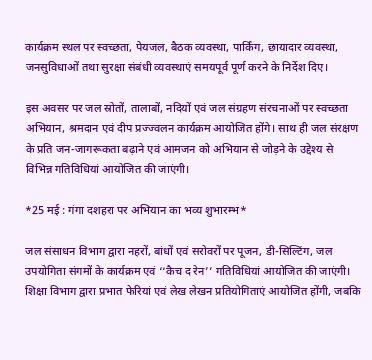कार्यक्रम स्थल पर स्वच्छता, पेयजल, बैठक व्यवस्था, पार्किंग, छायादार व्यवस्था, जनसुविधाओं तथा सुरक्षा संबंधी व्यवस्थाएं समयपूर्व पूर्ण करने के निर्देश दिए।

इस अवसर पर जल स्रोतों, तालाबों, नदियों एवं जल संग्रहण संरचनाओं पर स्वच्छता अभियान, श्रमदान एवं दीप प्रज्ज्वलन कार्यक्रम आयोजित होंगे। साथ ही जल संरक्षण के प्रति जन-जागरूकता बढ़ाने एवं आमजन को अभियान से जोड़ने के उद्देश्य से विभिन्न गतिविधियां आयोजित की जाएंगी।

*25 मई : गंगा दशहरा पर अभियान का भव्य शुभारम्भ*

जल संसाधन विभाग द्वारा नहरों, बांधों एवं सरोवरों पर पूजन, डी-सिल्टिंग, जल उपयोगिता संगमों के कार्यक्रम एवं ‘‘कैच द रेन’’ गतिविधियां आयोजित की जाएंगी। शिक्षा विभाग द्वारा प्रभात फेरियां एवं लेख लेखन प्रतियोगिताएं आयोजित होंगी, जबकि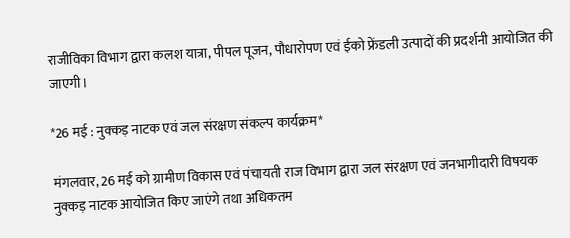राजीविका विभाग द्वारा कलश यात्रा, पीपल पूजन, पौधारोपण एवं ईको फ्रेंडली उत्पादों की प्रदर्शनी आयोजित की जाएगी।

*26 मई : नुक्कड़ नाटक एवं जल संरक्षण संकल्प कार्यक्रम*

मंगलवार, 26 मई को ग्रामीण विकास एवं पंचायती राज विभाग द्वारा जल संरक्षण एवं जनभागीदारी विषयक नुक्कड़ नाटक आयोजित किए जाएंगे तथा अधिकतम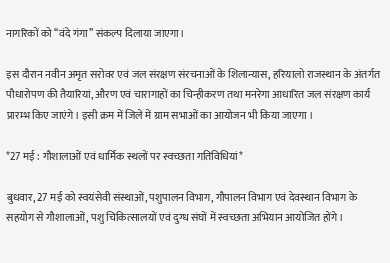नागरिकों को ‘‘वंदे गंगा’’ संकल्प दिलाया जाएगा।

इस दौरान नवीन अमृत सरोवर एवं जल संरक्षण संरचनाओं के शिलान्यास, हरियालो राजस्थान के अंतर्गत पौधारोपण की तैयारियां, औरण एवं चारागाहों का चिन्हीकरण तथा मनरेगा आधारित जल संरक्षण कार्य प्रारम्भ किए जाएंगे। इसी क्रम में जिले में ग्राम सभाओं का आयोजन भी किया जाएगा ।

*27 मई : गौशालाओं एवं धार्मिक स्थलों पर स्वच्छता गतिविधियां*

बुधवार, 27 मई को स्वयंसेवी संस्थाओं, पशुपालन विभाग, गौपालन विभाग एवं देवस्थान विभाग के सहयोग से गौशालाओं, पशु चिकित्सालयों एवं दुग्ध संघों में स्वच्छता अभियान आयोजित होंगे।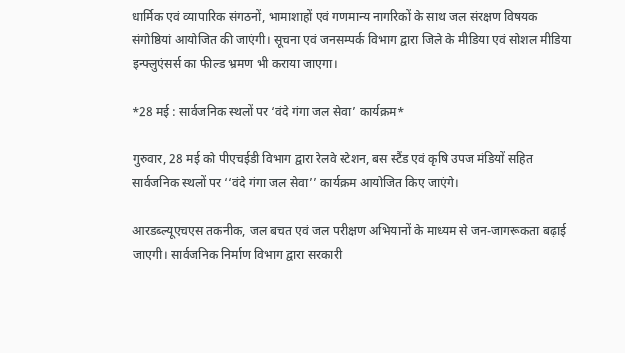धार्मिक एवं व्यापारिक संगठनों, भामाशाहों एवं गणमान्य नागरिकों के साथ जल संरक्षण विषयक संगोष्ठियां आयोजित की जाएंगी। सूचना एवं जनसम्पर्क विभाग द्वारा जिले के मीडिया एवं सोशल मीडिया इन्फ्लुएंसर्स का फील्ड भ्रमण भी कराया जाएगा।

*28 मई : सार्वजनिक स्थलों पर ‘वंदे गंगा जल सेवा’ कार्यक्रम*

गुरुवार, 28 मई को पीएचईडी विभाग द्वारा रेलवे स्टेशन, बस स्टैंड एवं कृषि उपज मंडियों सहित सार्वजनिक स्थलों पर ‘‘वंदे गंगा जल सेवा’’ कार्यक्रम आयोजित किए जाएंगे।

आरडब्ल्यूएचएस तकनीक, जल बचत एवं जल परीक्षण अभियानों के माध्यम से जन-जागरूकता बढ़ाई जाएगी। सार्वजनिक निर्माण विभाग द्वारा सरकारी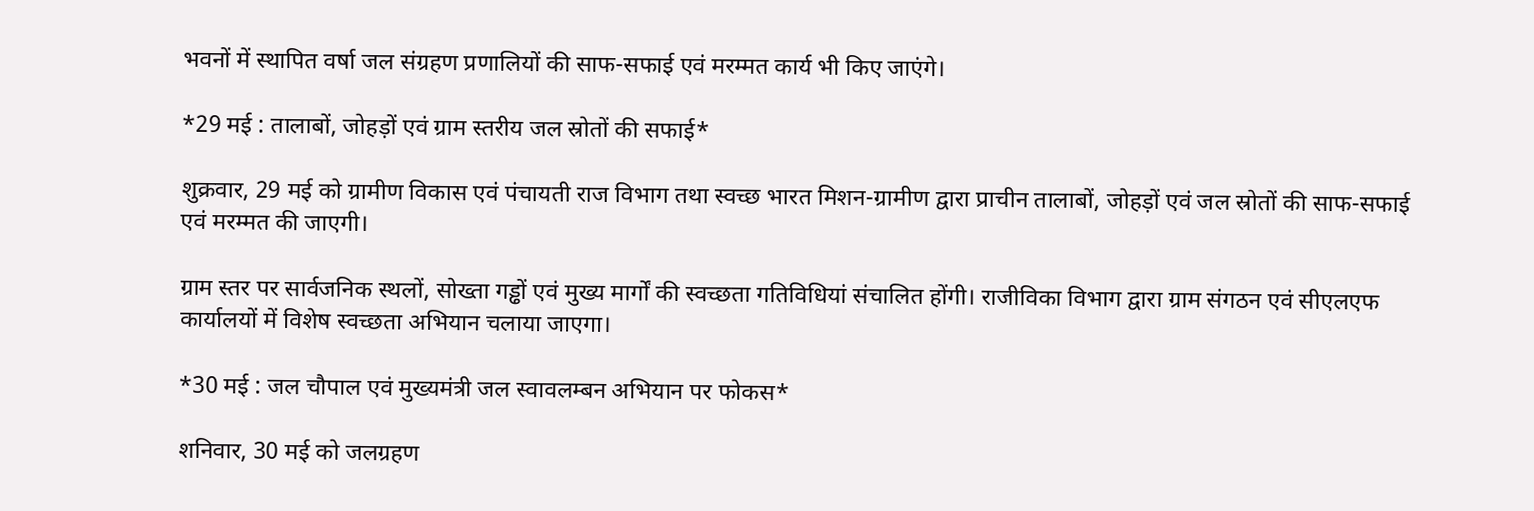भवनों में स्थापित वर्षा जल संग्रहण प्रणालियों की साफ-सफाई एवं मरम्मत कार्य भी किए जाएंगे।

*29 मई : तालाबों, जोहड़ों एवं ग्राम स्तरीय जल स्रोतों की सफाई*

शुक्रवार, 29 मई को ग्रामीण विकास एवं पंचायती राज विभाग तथा स्वच्छ भारत मिशन-ग्रामीण द्वारा प्राचीन तालाबों, जोहड़ों एवं जल स्रोतों की साफ-सफाई एवं मरम्मत की जाएगी।

ग्राम स्तर पर सार्वजनिक स्थलों, सोख्ता गड्ढों एवं मुख्य मार्गों की स्वच्छता गतिविधियां संचालित होंगी। राजीविका विभाग द्वारा ग्राम संगठन एवं सीएलएफ कार्यालयों में विशेष स्वच्छता अभियान चलाया जाएगा।

*30 मई : जल चौपाल एवं मुख्यमंत्री जल स्वावलम्बन अभियान पर फोकस*

शनिवार, 30 मई को जलग्रहण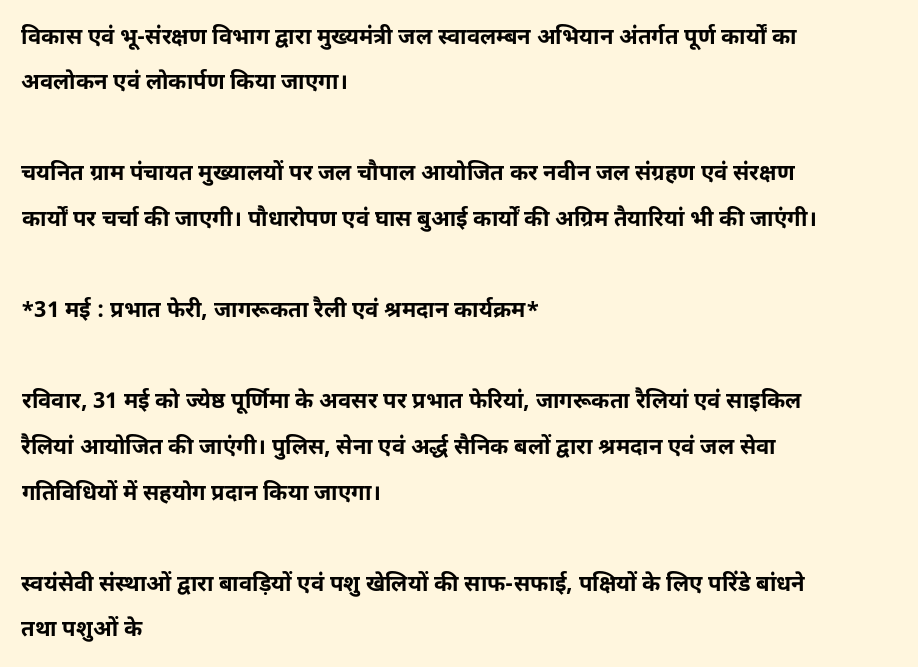विकास एवं भू-संरक्षण विभाग द्वारा मुख्यमंत्री जल स्वावलम्बन अभियान अंतर्गत पूर्ण कार्यों का अवलोकन एवं लोकार्पण किया जाएगा।

चयनित ग्राम पंचायत मुख्यालयों पर जल चौपाल आयोजित कर नवीन जल संग्रहण एवं संरक्षण कार्यों पर चर्चा की जाएगी। पौधारोपण एवं घास बुआई कार्यों की अग्रिम तैयारियां भी की जाएंगी।

*31 मई : प्रभात फेरी, जागरूकता रैली एवं श्रमदान कार्यक्रम*

रविवार, 31 मई को ज्येष्ठ पूर्णिमा के अवसर पर प्रभात फेरियां, जागरूकता रैलियां एवं साइकिल रैलियां आयोजित की जाएंगी। पुलिस, सेना एवं अर्द्ध सैनिक बलों द्वारा श्रमदान एवं जल सेवा गतिविधियों में सहयोग प्रदान किया जाएगा।

स्वयंसेवी संस्थाओं द्वारा बावड़ियों एवं पशु खेलियों की साफ-सफाई, पक्षियों के लिए परिंडे बांधने तथा पशुओं के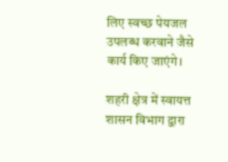लिए स्वच्छ पेयजल उपलब्ध करवाने जैसे कार्य किए जाएंगे।

शहरी क्षेत्र में स्वायत्त शासन विभाग द्वारा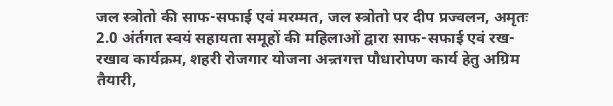जल स्त्रोतो की साफ-सफाई एवं मरम्मत, जल स्त्रोतो पर दीप प्रज्वलन, अमृतः 2.0 अंर्तगत स्वयं सहायता समूहों की महिलाओं द्वारा साफ-सफाई एवं रख-रखाव कार्यक्रम, शहरी रोजगार योजना अन्र्तगत्त पौधारोपण कार्य हेतु अग्रिम तैयारी,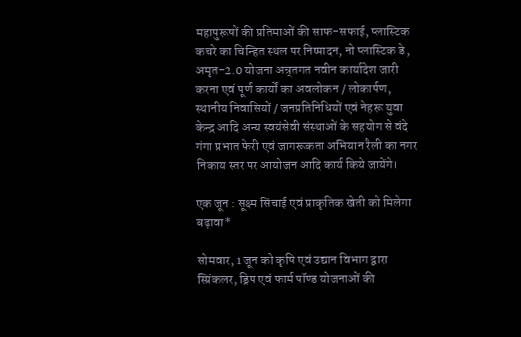महापुरूषों की प्रतिमाओं की साफ-सफाई, प्लास्टिक कचरे का चिन्हित स्थल पर निष्पादन, नो प्लास्टिक डे , अमृत-2.0 योजना अन्र्तगत नवीन कार्यादेश जारी करना एवं पूर्ण कार्यों का अवलोकन / लोकार्पण, स्थानीय निवासियों / जनप्रतिनिधियों एवं नेहरू युवा केन्द्र आदि अन्य स्वयंसेवी संस्थाओं के सहयोग से वंदे गंगा प्रभात फेरी एवं जागरूकता अभियान रैली का नगर निकाय स्तर पर आयोजन आदि कार्य किये जायेंगे।

एक जून : सूक्ष्म सिंचाई एवं प्राकृतिक खेती को मिलेगा बढ़ावा*

सोमवार, 1 जून को कृषि एवं उद्यान विभाग द्वारा स्प्रिंकलर, ड्रिप एवं फार्म पॉण्ड योजनाओं की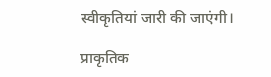स्वीकृतियां जारी की जाएंगी।

प्राकृतिक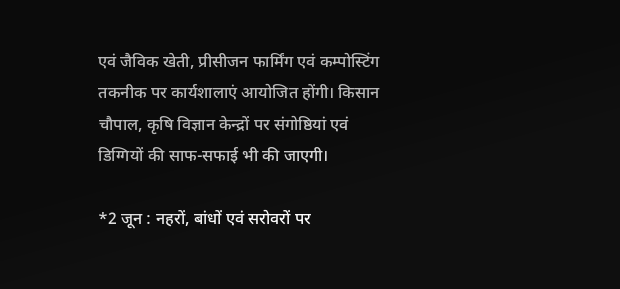एवं जैविक खेती, प्रीसीजन फार्मिंग एवं कम्पोस्टिंग तकनीक पर कार्यशालाएं आयोजित होंगी। किसान चौपाल, कृषि विज्ञान केन्द्रों पर संगोष्ठियां एवं डिग्गियों की साफ-सफाई भी की जाएगी।

*2 जून : नहरों, बांधों एवं सरोवरों पर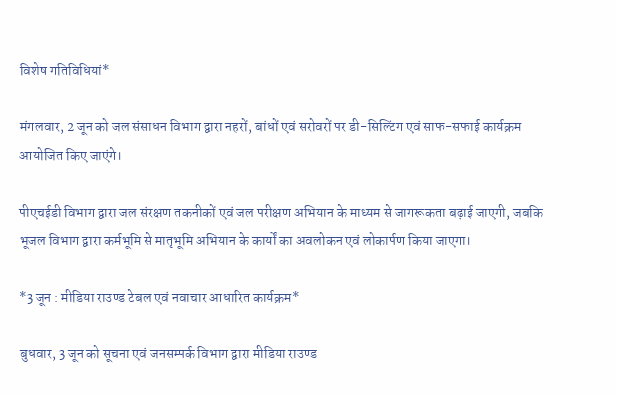विशेष गतिविधियां*

मंगलवार, 2 जून को जल संसाधन विभाग द्वारा नहरों, बांधों एवं सरोवरों पर डी-सिल्टिंग एवं साफ-सफाई कार्यक्रम आयोजित किए जाएंगे।

पीएचईडी विभाग द्वारा जल संरक्षण तकनीकों एवं जल परीक्षण अभियान के माध्यम से जागरूकता बढ़ाई जाएगी, जबकि भूजल विभाग द्वारा कर्मभूमि से मातृभूमि अभियान के कार्यों का अवलोकन एवं लोकार्पण किया जाएगा।

*3 जून : मीडिया राउण्ड टेबल एवं नवाचार आधारित कार्यक्रम*

बुधवार, 3 जून को सूचना एवं जनसम्पर्क विभाग द्वारा मीडिया राउण्ड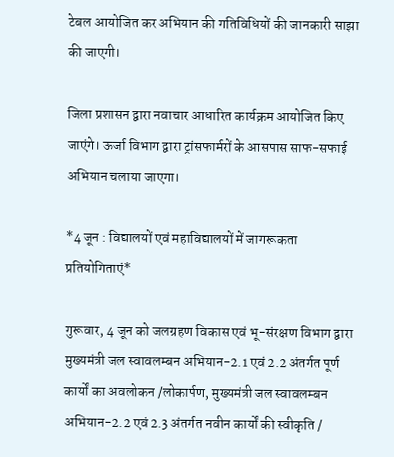टेबल आयोजित कर अभियान की गतिविधियों की जानकारी साझा की जाएगी।

जिला प्रशासन द्वारा नवाचार आधारित कार्यक्रम आयोजित किए जाएंगे। ऊर्जा विभाग द्वारा ट्रांसफार्मरों के आसपास साफ-सफाई अभियान चलाया जाएगा।

*4 जून : विद्यालयों एवं महाविद्यालयों में जागरूकता प्रतियोगिताएं*

गुरूवार, 4 जून को जलग्रहण विकास एवं भू-संरक्षण विभाग द्वारा मुख्यमंत्री जल स्वावलम्बन अभियान-2.1 एवं 2.2 अंतर्गत पूर्ण कार्यों का अवलोकन /लोकार्पण, मुख्यमंत्री जल स्वावलम्बन अभियान-2.2 एवं 2.3 अंतर्गत नवीन कार्यों की स्वीकृति /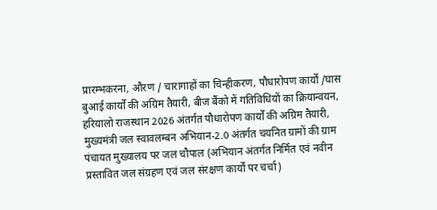प्रारम्भकरना, औरण / चारागाहों का चिन्हीकरण, पौधारोपण कार्यों /घास बुआई कार्यों की अग्रिम तैयारी, बीज बैंको में गतिविधियों का क्रियान्वयन, हरियालो राजस्थान 2026 अंतर्गत पौधारोपण कार्यों की अग्रिम तैयारी, मुख्यमंत्री जल स्वावलम्बन अभियान-2.0 अंतर्गत चयनित ग्रामों की ग्राम पंचायत मुख्यालय पर जल चौपाल (अभियान अंतर्गत निर्मित एवं नवीन प्रस्तावित जल संग्रहण एवं जल संरक्षण कार्यों पर चर्चा)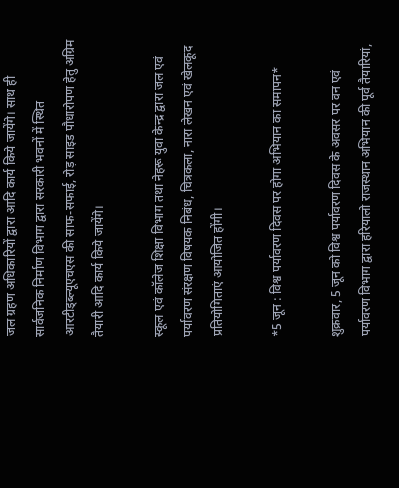जल ग्रहण अधिकारियों द्वारा आदि कार्य किये जायेंगे। साथ ही सार्वजनिक निर्माण विभाग द्वारा सरकारी भवनों में स्थित आरटीड्ब्ल्यूएचएस की साफ-सफाई, रोड़ साइड पौधारोपण हेतु अग्रिम तैयारी आदि कार्य किये जायेंगे।

स्कूल एवं कॉलेज शिक्षा विभाग तथा नेहरू युवा केन्द्र द्वारा जल एवं पर्यावरण संरक्षण विषयक निबंध, चित्रकला, नारा लेखन एवं खेलकूद प्रतियोगिताएं आयोजित होंगी।

*5 जून : विश्व पर्यावरण दिवस पर होगा अभियान का समापन*

शुक्रवार, 5 जून को विश्व पर्यावरण दिवस के अवसर पर वन एवं पर्यावरण विभाग द्वारा हरियालो राजस्थान अभियान की पूर्व तैयारियां,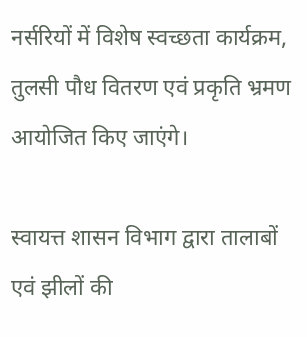नर्सरियों में विशेष स्वच्छता कार्यक्रम, तुलसी पौध वितरण एवं प्रकृति भ्रमण आयोजित किए जाएंगे।

स्वायत्त शासन विभाग द्वारा तालाबों एवं झीलों की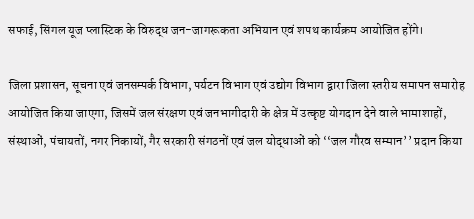सफाई, सिंगल यूज प्लास्टिक के विरुद्ध जन-जागरूकता अभियान एवं शपथ कार्यक्रम आयोजित होंगे।

जिला प्रशासन, सूचना एवं जनसम्पर्क विभाग, पर्यटन विभाग एवं उद्योग विभाग द्वारा जिला स्तरीय समापन समारोह आयोजित किया जाएगा, जिसमें जल संरक्षण एवं जनभागीदारी के क्षेत्र में उत्कृष्ट योगदान देने वाले भामाशाहों, संस्थाओं, पंचायतों, नगर निकायों, गैर सरकारी संगठनों एवं जल योद्धाओं को ‘‘जल गौरव सम्मान’’ प्रदान किया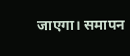जाएगा। समापन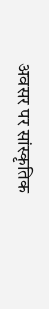अवसर पर सांस्कृतिक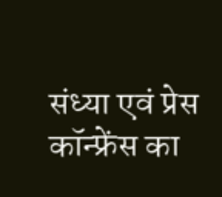संध्या एवं प्रेस कॉन्फ्रेंस का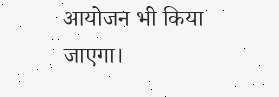आयोजन भी किया जाएगा।